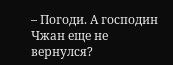– Погоди. А господин Чжан еще не вернулся?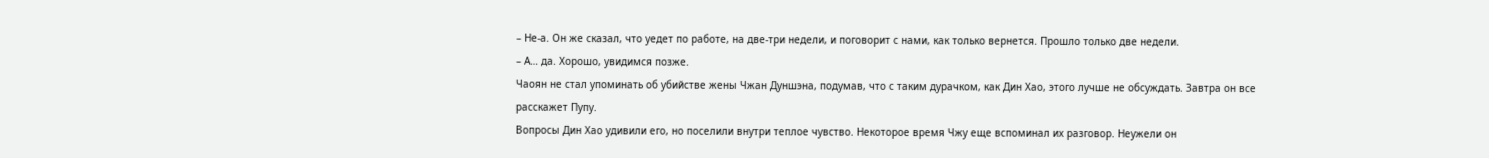– Не-а. Он же сказал, что уедет по работе, на две-три недели, и поговорит с нами, как только вернется. Прошло только две недели.
– А… да. Хорошо, увидимся позже.
Чаоян не стал упоминать об убийстве жены Чжан Дуншэна, подумав, что с таким дурачком, как Дин Хао, этого лучше не обсуждать. Завтра он все расскажет Пупу.
Вопросы Дин Хао удивили его, но поселили внутри теплое чувство. Некоторое время Чжу еще вспоминал их разговор. Неужели он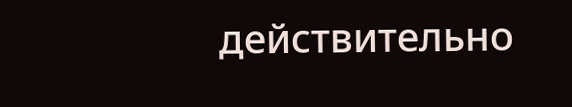действительно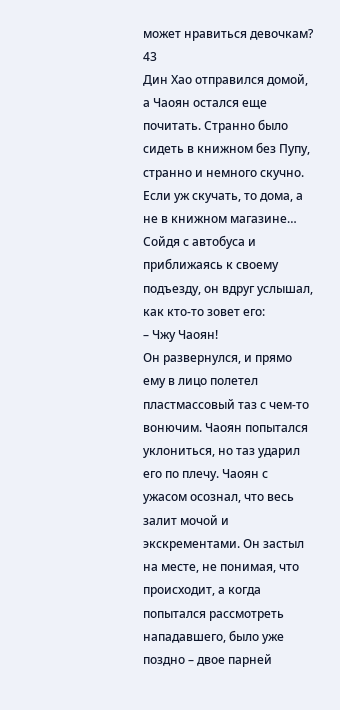может нравиться девочкам?
43
Дин Хао отправился домой, а Чаоян остался еще почитать. Странно было сидеть в книжном без Пупу, странно и немного скучно. Если уж скучать, то дома, а не в книжном магазине…
Сойдя с автобуса и приближаясь к своему подъезду, он вдруг услышал, как кто-то зовет его:
– Чжу Чаоян!
Он развернулся, и прямо ему в лицо полетел пластмассовый таз с чем-то вонючим. Чаоян попытался уклониться, но таз ударил его по плечу. Чаоян с ужасом осознал, что весь залит мочой и экскрементами. Он застыл на месте, не понимая, что происходит, а когда попытался рассмотреть нападавшего, было уже поздно – двое парней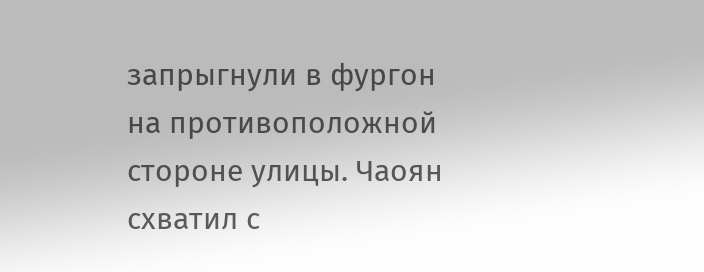запрыгнули в фургон на противоположной стороне улицы. Чаоян схватил с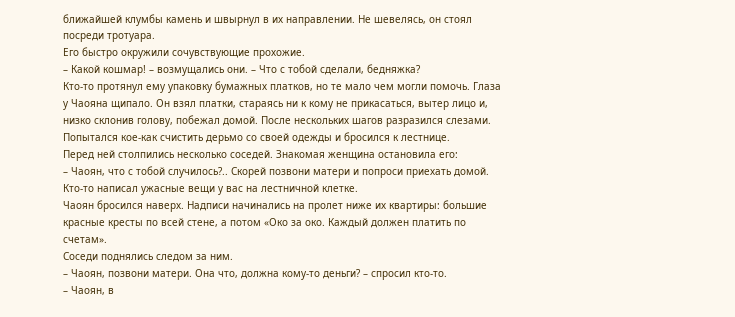ближайшей клумбы камень и швырнул в их направлении. Не шевелясь, он стоял посреди тротуара.
Его быстро окружили сочувствующие прохожие.
– Какой кошмар! – возмущались они. – Что с тобой сделали, бедняжка?
Кто-то протянул ему упаковку бумажных платков, но те мало чем могли помочь. Глаза у Чаояна щипало. Он взял платки, стараясь ни к кому не прикасаться, вытер лицо и, низко склонив голову, побежал домой. После нескольких шагов разразился слезами. Попытался кое-как счистить дерьмо со своей одежды и бросился к лестнице.
Перед ней столпились несколько соседей. Знакомая женщина остановила его:
– Чаоян, что с тобой случилось?.. Скорей позвони матери и попроси приехать домой. Кто-то написал ужасные вещи у вас на лестничной клетке.
Чаоян бросился наверх. Надписи начинались на пролет ниже их квартиры: большие красные кресты по всей стене, а потом «Око за око. Каждый должен платить по счетам».
Соседи поднялись следом за ним.
– Чаоян, позвони матери. Она что, должна кому-то деньги? – спросил кто-то.
– Чаоян, в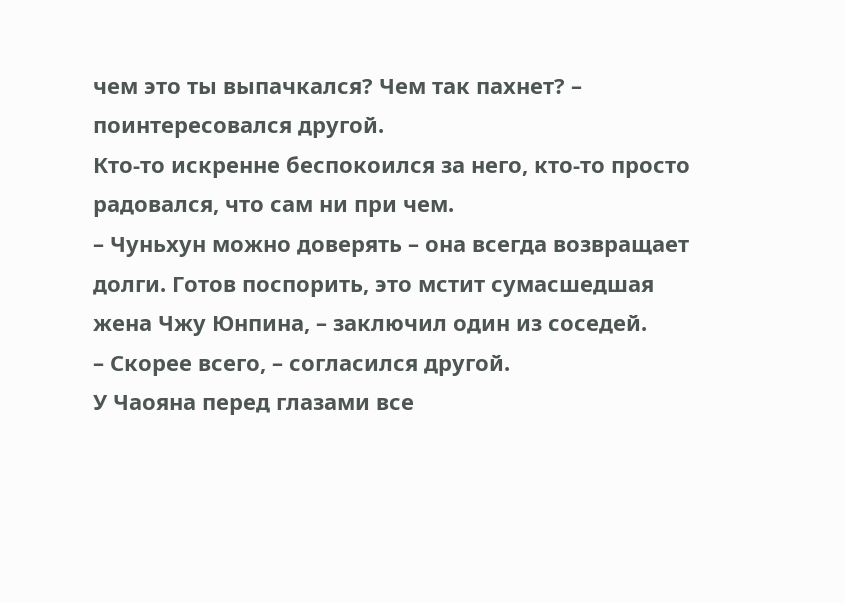чем это ты выпачкался? Чем так пахнет? – поинтересовался другой.
Кто-то искренне беспокоился за него, кто-то просто радовался, что сам ни при чем.
– Чуньхун можно доверять – она всегда возвращает долги. Готов поспорить, это мстит сумасшедшая жена Чжу Юнпина, – заключил один из соседей.
– Скорее всего, – согласился другой.
У Чаояна перед глазами все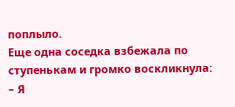поплыло.
Еще одна соседка взбежала по ступенькам и громко воскликнула:
– Я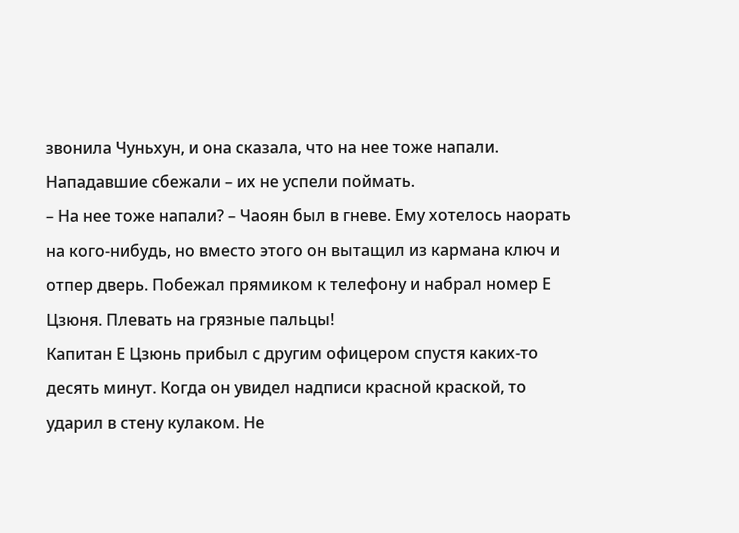звонила Чуньхун, и она сказала, что на нее тоже напали. Нападавшие сбежали – их не успели поймать.
– На нее тоже напали? – Чаоян был в гневе. Ему хотелось наорать на кого-нибудь, но вместо этого он вытащил из кармана ключ и отпер дверь. Побежал прямиком к телефону и набрал номер Е Цзюня. Плевать на грязные пальцы!
Капитан Е Цзюнь прибыл с другим офицером спустя каких-то десять минут. Когда он увидел надписи красной краской, то ударил в стену кулаком. Не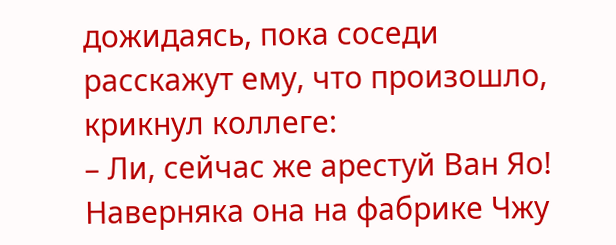дожидаясь, пока соседи расскажут ему, что произошло, крикнул коллеге:
– Ли, сейчас же арестуй Ван Яо! Наверняка она на фабрике Чжу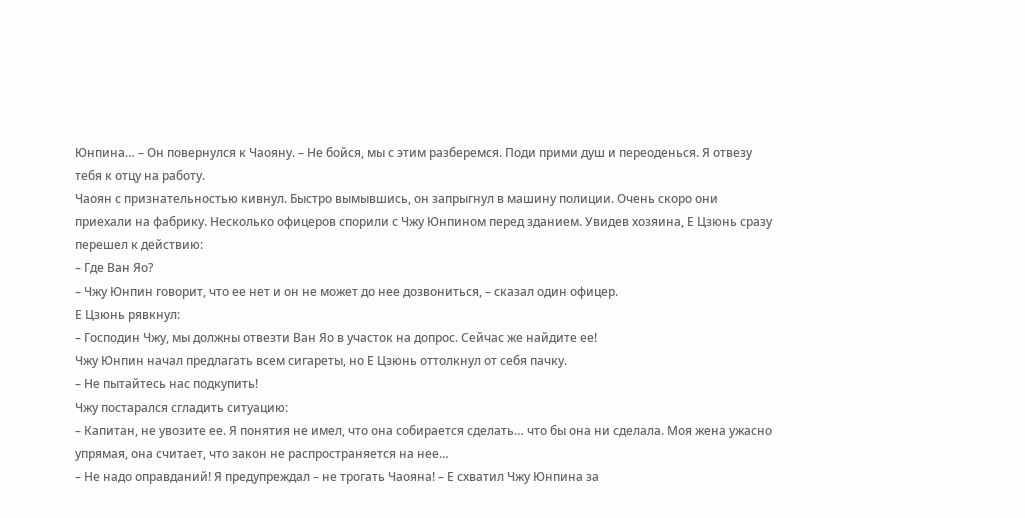Юнпина… – Он повернулся к Чаояну. – Не бойся, мы с этим разберемся. Поди прими душ и переоденься. Я отвезу тебя к отцу на работу.
Чаоян с признательностью кивнул. Быстро вымывшись, он запрыгнул в машину полиции. Очень скоро они приехали на фабрику. Несколько офицеров спорили с Чжу Юнпином перед зданием. Увидев хозяина, Е Цзюнь сразу перешел к действию:
– Где Ван Яо?
– Чжу Юнпин говорит, что ее нет и он не может до нее дозвониться, – сказал один офицер.
Е Цзюнь рявкнул:
– Господин Чжу, мы должны отвезти Ван Яо в участок на допрос. Сейчас же найдите ее!
Чжу Юнпин начал предлагать всем сигареты, но Е Цзюнь оттолкнул от себя пачку.
– Не пытайтесь нас подкупить!
Чжу постарался сгладить ситуацию:
– Капитан, не увозите ее. Я понятия не имел, что она собирается сделать… что бы она ни сделала. Моя жена ужасно упрямая, она считает, что закон не распространяется на нее…
– Не надо оправданий! Я предупреждал – не трогать Чаояна! – Е схватил Чжу Юнпина за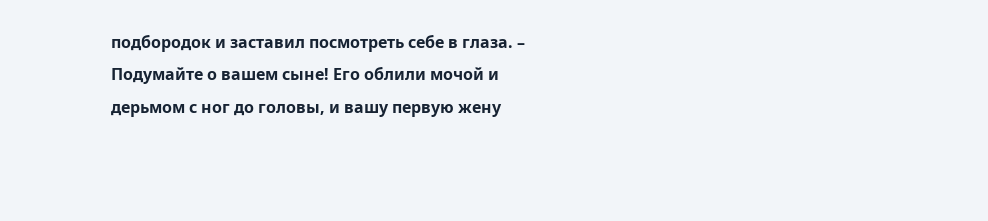подбородок и заставил посмотреть себе в глаза. – Подумайте о вашем сыне! Его облили мочой и дерьмом с ног до головы, и вашу первую жену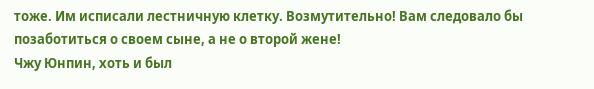тоже. Им исписали лестничную клетку. Возмутительно! Вам следовало бы позаботиться о своем сыне, а не о второй жене!
Чжу Юнпин, хоть и был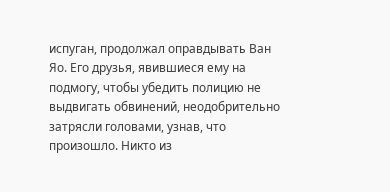испуган, продолжал оправдывать Ван Яо. Его друзья, явившиеся ему на подмогу, чтобы убедить полицию не выдвигать обвинений, неодобрительно затрясли головами, узнав, что произошло. Никто из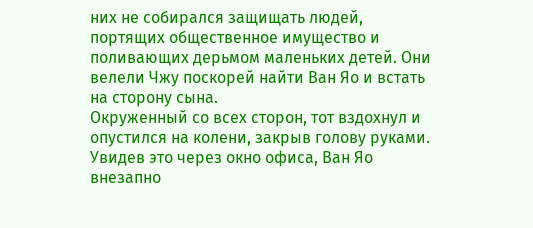них не собирался защищать людей, портящих общественное имущество и поливающих дерьмом маленьких детей. Они велели Чжу поскорей найти Ван Яо и встать на сторону сына.
Окруженный со всех сторон, тот вздохнул и опустился на колени, закрыв голову руками. Увидев это через окно офиса, Ван Яо внезапно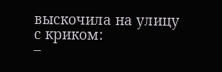выскочила на улицу с криком:
–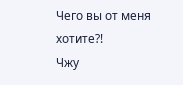Чего вы от меня хотите?!
Чжу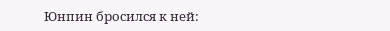Юнпин бросился к ней: